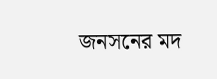জনসনের মদ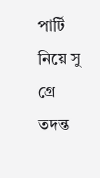পার্টি নিয়ে সু গ্রে তদন্ত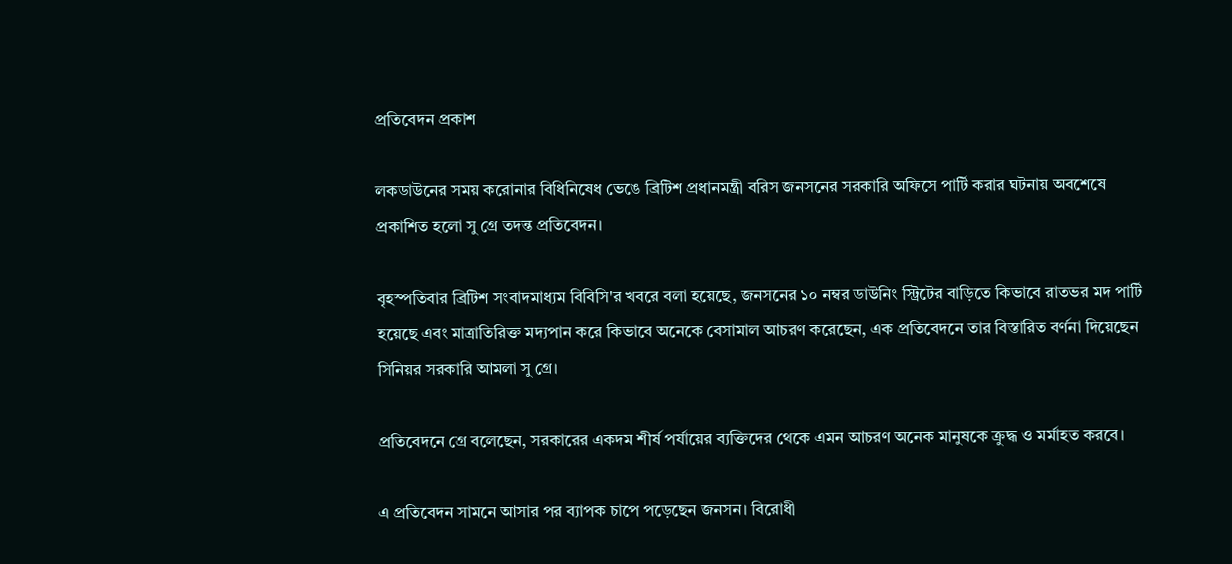প্রতিবেদন প্রকাশ

লকডাউনের সময় করোনার বিধিনিষেধ ভেঙে ব্রিটিশ প্রধানমন্ত্রী বরিস জনসনের সরকারি অফিসে পার্টি করার ঘটনায় অবশেষে প্রকাশিত হলো সু গ্রে তদন্ত প্রতিবেদন।

বৃহস্পতিবার ব্রিটিশ সংবাদমাধ্যম বিবিসি'র খবরে বলা হয়েছে, জনসনের ১০ নম্বর ডাউনিং স্ট্রিটের বাড়িতে কিভাবে রাতভর মদ পার্টি হয়েছে এবং মাত্রাতিরিক্ত মদ্যপান করে কিভাবে অনেকে বেসামাল আচরণ করেছেন, এক প্রতিবেদনে তার বিস্তারিত বর্ণনা দিয়েছেন সিনিয়র সরকারি আমলা সু গ্রে।

প্রতিবেদনে গ্রে বলেছেন, সরকারের একদম শীর্ষ পর্যায়ের ব্যক্তিদের থেকে এমন আচরণ অনেক মানুষকে ক্রুদ্ধ ও মর্মাহত করবে।

এ প্রতিবেদন সামনে আসার পর ব্যাপক চাপে পড়েছেন জনসন। বিরোধী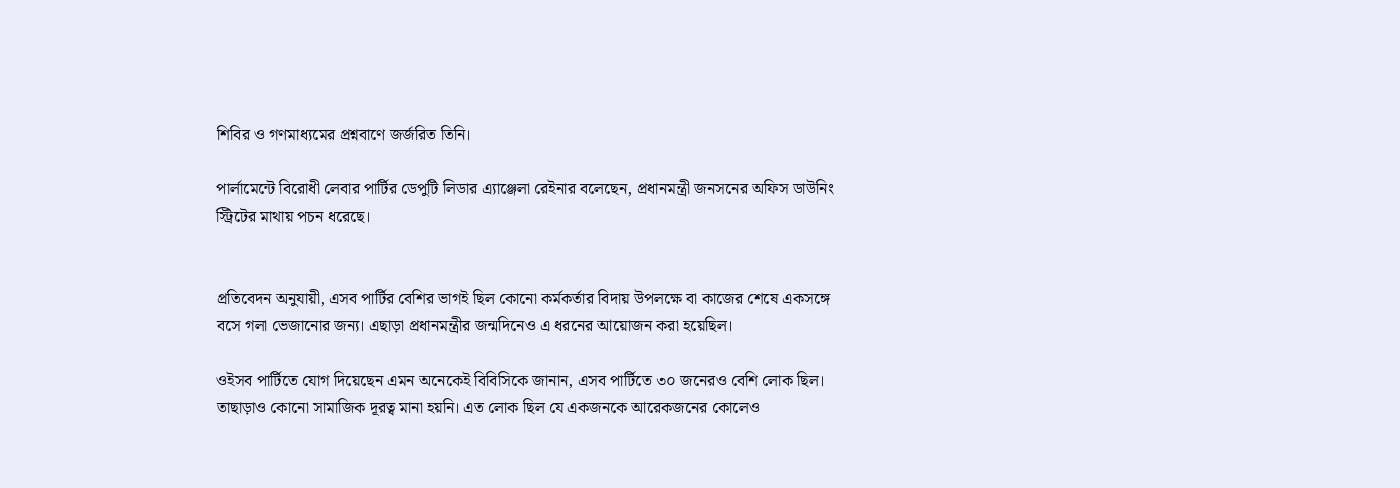শিবির ও গণমাধ্যমের প্রশ্নবাণে জর্জরিত তিনি।

পার্লামেন্টে বিরোধী লেবার পার্টির ডেপুটি লিডার এ্যাঞ্জেলা রেইনার বলেছেন, প্রধানমন্ত্রী জনসনের অফিস ডাউনিং স্ট্রিটের মাথায় পচন ধরেছে।


প্রতিবেদন অনুযায়ী, এসব পার্টির বেশির ভাগই ছিল কোনো কর্মকর্তার বিদায় উপলক্ষে বা কাজের শেষে একসঙ্গে বসে গলা ভেজানোর জন্য। এছাড়া প্রধানমন্ত্রীর জন্মদিনেও এ ধরনের আয়োজন করা হয়েছিল।

ওইসব পার্টিতে যোগ দিয়েছেন এমন অনেকেই বিবিসিকে জানান, এসব পার্টিতে ৩০ জনেরও বেশি লোক ছিল। তাছাড়াও কোনো সামাজিক দূরত্ব মানা হয়নি। এত লোক ছিল যে একজনকে আরেকজনের কোলেও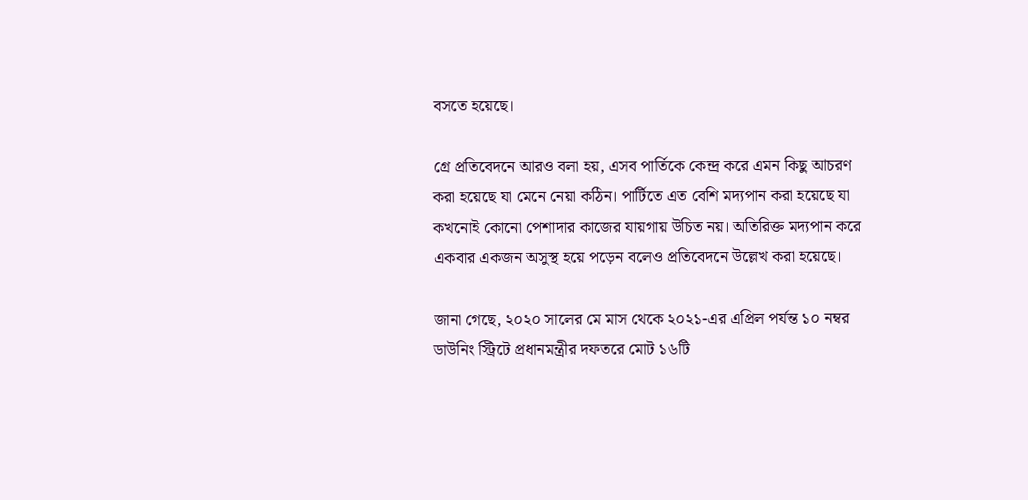বসতে হয়েছে।

গ্রে প্রতিবেদনে আরও বলা হয়, এসব পার্তিকে কেন্দ্র করে এমন কিছু আচরণ করা হয়েছে যা মেনে নেয়া কঠিন। পার্টিতে এত বেশি মদ্যপান করা হয়েছে যা কখনোই কোনো পেশাদার কাজের যায়গায় উচিত নয়। অতিরিক্ত মদ্যপান করে একবার একজন অসুস্থ হয়ে পড়েন বলেও প্রতিবেদনে উল্লেখ করা হয়েছে।

জানা গেছে, ২০২০ সালের মে মাস থেকে ২০২১-এর এপ্রিল পর্যন্ত ১০ নম্বর ডাউনিং স্ট্রিটে প্রধানমন্ত্রীর দফতরে মোট ১৬টি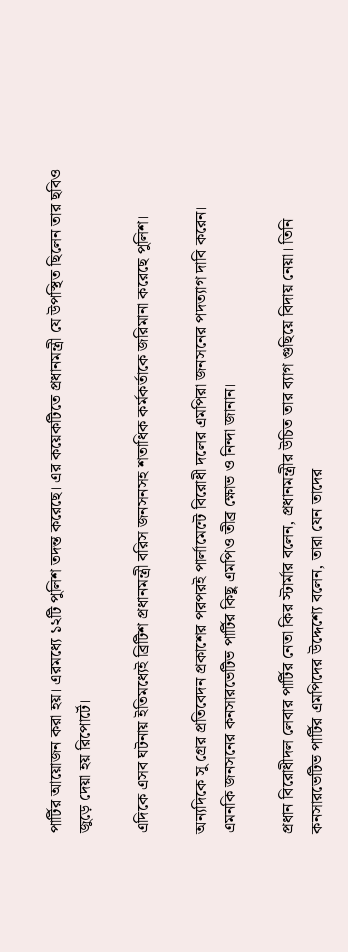পার্টির আয়োজন করা হয়। এরমধ্যে ১২টি পুলিশ তদন্ত করেছে। এর কয়েকটিতে প্রধানমন্ত্রী যে উপস্থিত ছিলেন তার ছবিও জুড়ে দেয়া হয় রিপোর্টে।

এদিকে এসব ঘটনায় ইতিমধ্যেই ব্রিটিশ প্রধানমন্ত্রী বরিস জনসনসহ শতাধিক কর্মকর্তাকে জরিমানা করেছে পুলিশ।

অন্যদিকে সু গ্রের প্রতিবেদন প্রকাশের পরপরই পার্লামেন্টে বিরোধী দলের এমপিরা জনসনের পদত্যাগ দাবি করেন। এমনকি জনসনের কনসারভেটিভ পার্টির কিছু এমপিও তীব্র ক্ষোভ ও নিন্দা জানান।

প্রধান বিরোধীদল লেবার পার্টির নেতা কির স্টার্মার বলেন, প্রধানমন্ত্রীর উচিত তার ব্যাগ গুছিয়ে বিদায় নেয়া। তিনি কনসারভেটিভ পার্টির এমপিদের উদ্দেশ্যে বলেন, তারা যেন তাদের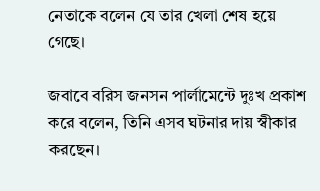নেতাকে বলেন যে তার খেলা শেষ হয়ে গেছে।

জবাবে বরিস জনসন পার্লামেন্টে দুঃখ প্রকাশ করে বলেন, তিনি এসব ঘটনার দায় স্বীকার করছেন।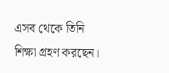এসব থেকে তিনি শিক্ষা গ্রহণ করছেন।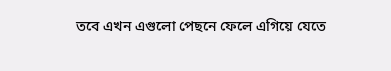তবে এখন এগুলো পেছনে ফেলে এগিয়ে যেতে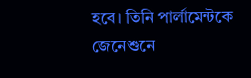হবে। তিনি পার্লামেন্টকে জেনেশুনে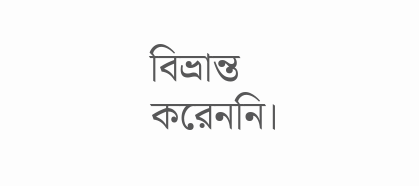বিভ্রান্ত করেননি।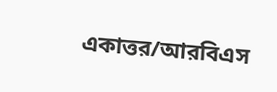একাত্তর/আরবিএস